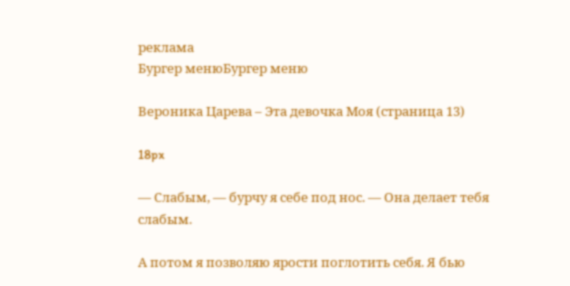реклама
Бургер менюБургер меню

Вероника Царева – Эта девочка Моя (страница 13)

18px

— Слабым, — бурчу я себе под нос. — Она делает тебя слабым.

А потом я позволяю ярости поглотить себя. Я бью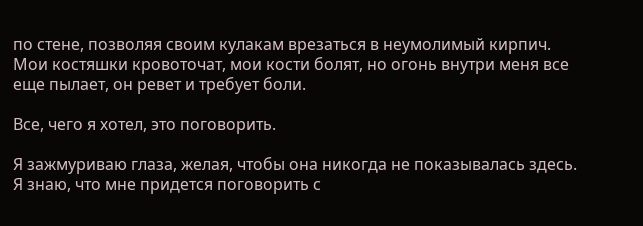по стене, позволяя своим кулакам врезаться в неумолимый кирпич. Мои костяшки кровоточат, мои кости болят, но огонь внутри меня все еще пылает, он ревет и требует боли.

Все, чего я хотел, это поговорить.

Я зажмуриваю глаза, желая, чтобы она никогда не показывалась здесь. Я знаю, что мне придется поговорить с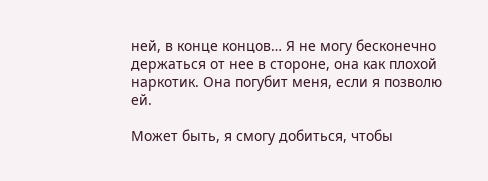ней, в конце концов… Я не могу бесконечно держаться от нее в стороне, она как плохой наркотик. Она погубит меня, если я позволю ей.

Может быть, я смогу добиться, чтобы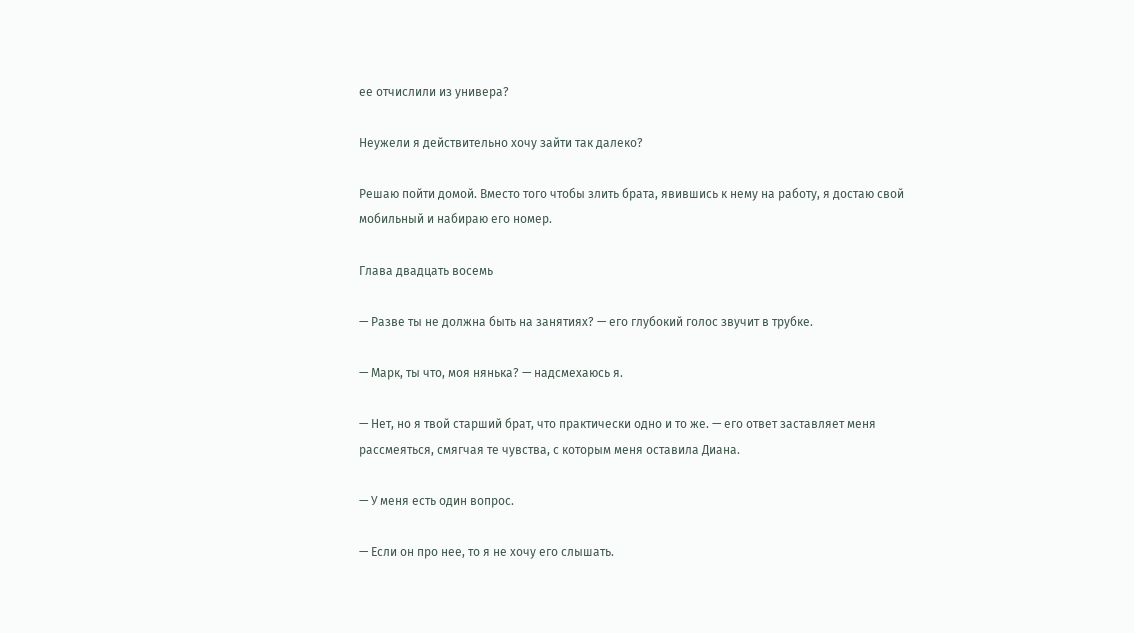ее отчислили из универа?

Неужели я действительно хочу зайти так далеко?

Решаю пойти домой. Вместо того чтобы злить брата, явившись к нему на работу, я достаю свой мобильный и набираю его номер.

Глава двадцать восемь

— Разве ты не должна быть на занятиях? — его глубокий голос звучит в трубке.

— Марк, ты что, моя нянька? — надсмехаюсь я.

— Нет, но я твой старший брат, что практически одно и то же. — его ответ заставляет меня рассмеяться, смягчая те чувства, с которым меня оставила Диана.

— У меня есть один вопрос.

— Если он про нее, то я не хочу его слышать.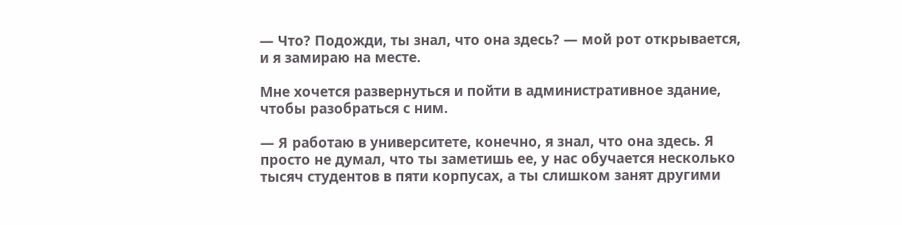— Что? Подожди, ты знал, что она здесь? — мой рот открывается, и я замираю на месте.

Мне хочется развернуться и пойти в административное здание, чтобы разобраться с ним.

— Я работаю в университете, конечно, я знал, что она здесь. Я просто не думал, что ты заметишь ее, у нас обучается несколько тысяч студентов в пяти корпусах, а ты слишком занят другими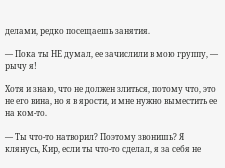делами, редко посещаешь занятия.

— Пока ты НЕ думал, ее зачислили в мою группу, — рычу я!

Хотя и знаю, что не должен злиться, потому что, это не его вина, но я в ярости, и мне нужно выместить ее на ком-то.

— Ты что-то натворил? Поэтому звонишь? Я клянусь, Кир, если ты что-то сделал, я за себя не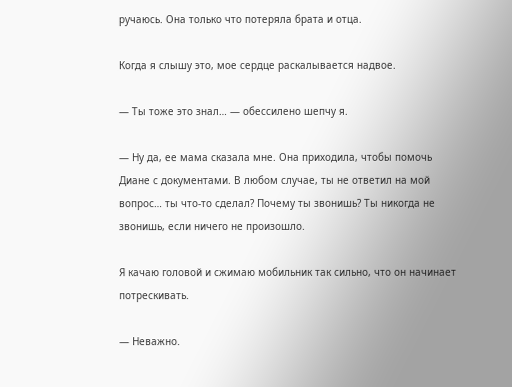ручаюсь. Она только что потеряла брата и отца.

Когда я слышу это, мое сердце раскалывается надвое.

— Ты тоже это знал… — обессилено шепчу я.

— Ну да, ее мама сказала мне. Она приходила, чтобы помочь Диане с документами. В любом случае, ты не ответил на мой вопрос… ты что-то сделал? Почему ты звонишь? Ты никогда не звонишь, если ничего не произошло.

Я качаю головой и сжимаю мобильник так сильно, что он начинает потрескивать.

— Неважно.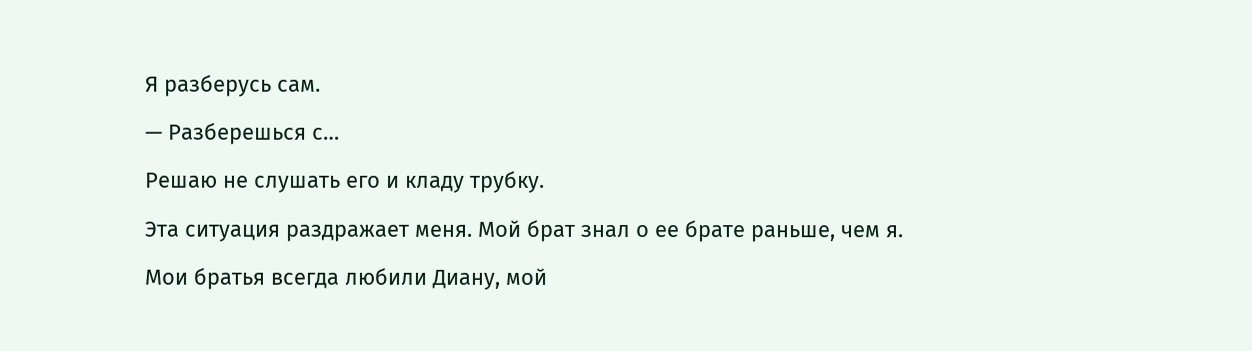Я разберусь сам.

— Разберешься с…

Решаю не слушать его и кладу трубку.

Эта ситуация раздражает меня. Мой брат знал о ее брате раньше, чем я.

Мои братья всегда любили Диану, мой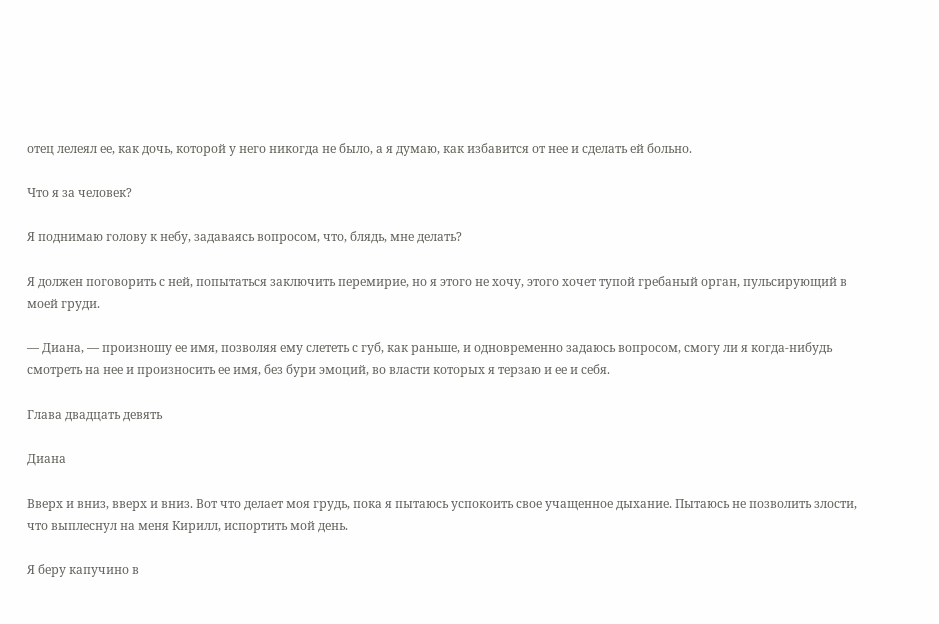отец лелеял ее, как дочь, которой у него никогда не было, а я думаю, как избавится от нее и сделать ей больно.

Что я за человек?

Я поднимаю голову к небу, задаваясь вопросом, что, блядь, мне делать?

Я должен поговорить с ней, попытаться заключить перемирие, но я этого не хочу, этого хочет тупой гребаный орган, пульсирующий в моей груди.

— Диана, — произношу ее имя, позволяя ему слететь с губ, как раньше, и одновременно задаюсь вопросом, смогу ли я когда-нибудь смотреть на нее и произносить ее имя, без бури эмоций, во власти которых я терзаю и ее и себя.

Глава двадцать девять

Диана

Вверх и вниз, вверх и вниз. Вот что делает моя грудь, пока я пытаюсь успокоить свое учащенное дыхание. Пытаюсь не позволить злости, что выплеснул на меня Кирилл, испортить мой день.

Я беру капучино в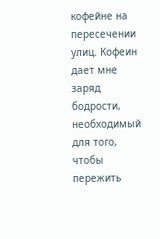кофейне на пересечении улиц. Кофеин дает мне заряд бодрости, необходимый для того, чтобы пережить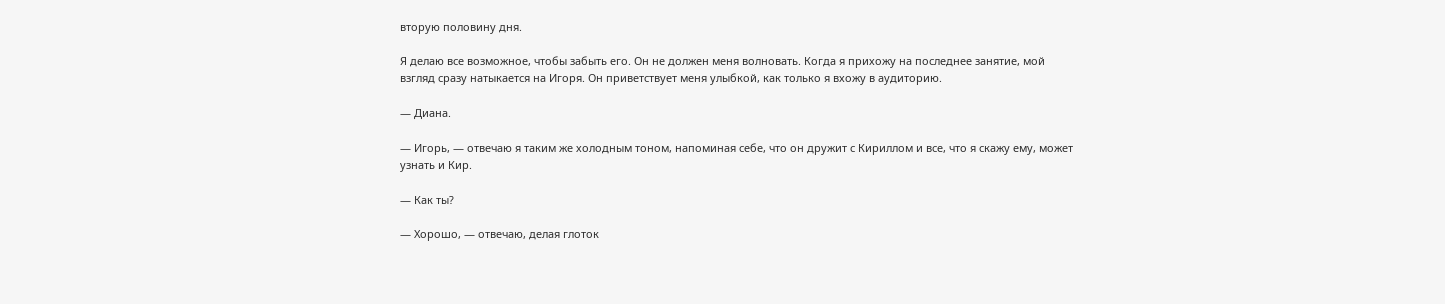вторую половину дня.

Я делаю все возможное, чтобы забыть его. Он не должен меня волновать. Когда я прихожу на последнее занятие, мой взгляд сразу натыкается на Игоря. Он приветствует меня улыбкой, как только я вхожу в аудиторию.

— Диана.

— Игорь, — отвечаю я таким же холодным тоном, напоминая себе, что он дружит с Кириллом и все, что я скажу ему, может узнать и Кир.

— Как ты?

— Хорошо, — отвечаю, делая глоток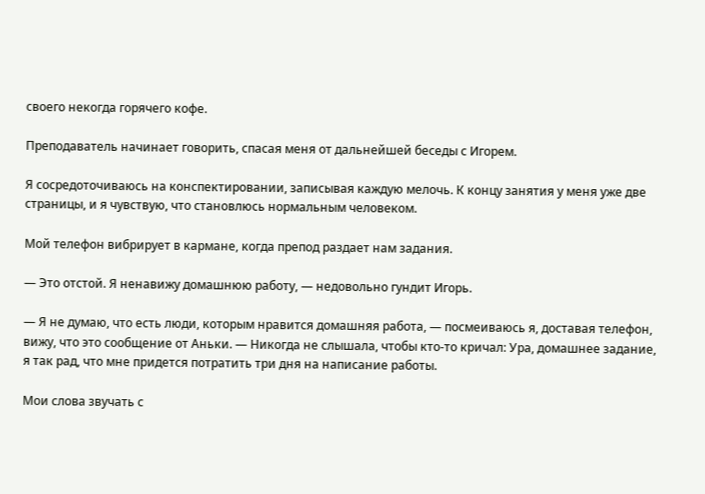своего некогда горячего кофе.

Преподаватель начинает говорить, спасая меня от дальнейшей беседы с Игорем.

Я сосредоточиваюсь на конспектировании, записывая каждую мелочь. К концу занятия у меня уже две страницы, и я чувствую, что становлюсь нормальным человеком.

Мой телефон вибрирует в кармане, когда препод раздает нам задания.

— Это отстой. Я ненавижу домашнюю работу, — недовольно гундит Игорь.

— Я не думаю, что есть люди, которым нравится домашняя работа, — посмеиваюсь я, доставая телефон, вижу, что это сообщение от Аньки. — Никогда не слышала, чтобы кто-то кричал: Ура, домашнее задание, я так рад, что мне придется потратить три дня на написание работы.

Мои слова звучать с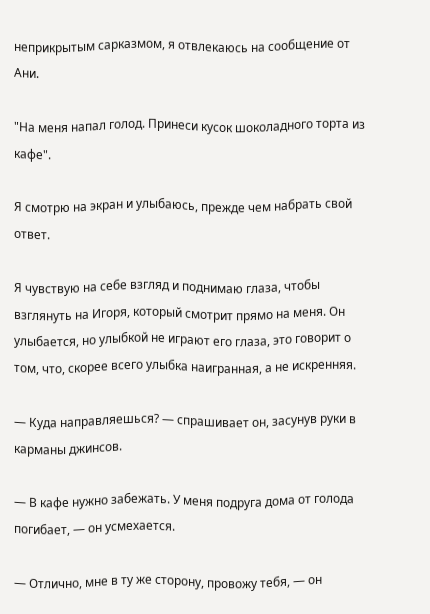неприкрытым сарказмом, я отвлекаюсь на сообщение от Ани.

"На меня напал голод. Принеси кусок шоколадного торта из кафе".

Я смотрю на экран и улыбаюсь, прежде чем набрать свой ответ.

Я чувствую на себе взгляд и поднимаю глаза, чтобы взглянуть на Игоря, который смотрит прямо на меня. Он улыбается, но улыбкой не играют его глаза, это говорит о том, что, скорее всего улыбка наигранная, а не искренняя.

— Куда направляешься? — спрашивает он, засунув руки в карманы джинсов.

— В кафе нужно забежать. У меня подруга дома от голода погибает, — он усмехается.

— Отлично, мне в ту же сторону, провожу тебя, — он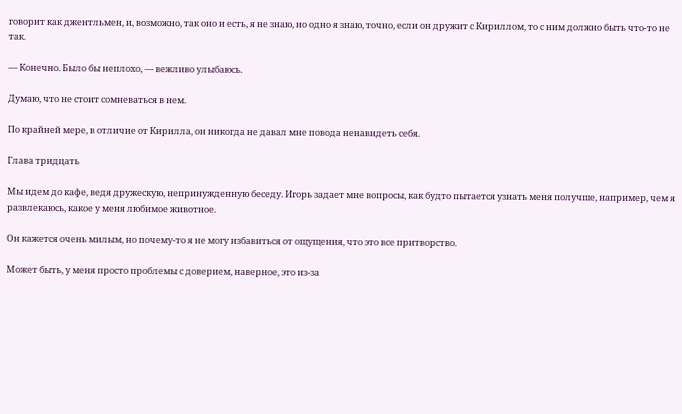говорит как джентльмен, и, возможно, так оно и есть, я не знаю, но одно я знаю, точно, если он дружит с Кириллом, то с ним должно быть что-то не так.

— Конечно. Было бы неплохо, — вежливо улыбаюсь.

Думаю, что не стоит сомневаться в нем.

По крайней мере, в отличие от Кирилла, он никогда не давал мне повода ненавидеть себя.

Глава тридцать

Мы идем до кафе, ведя дружескую, непринужденную беседу. Игорь задает мне вопросы, как будто пытается узнать меня получше, например, чем я развлекаюсь, какое у меня любимое животное.

Он кажется очень милым, но почему-то я не могу избавиться от ощущения, что это все притворство.

Может быть, у меня просто проблемы с доверием, наверное, это из-за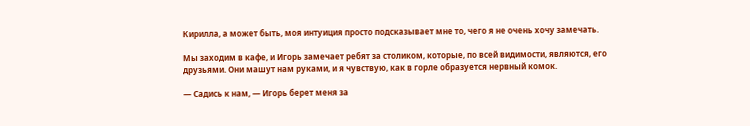Кирилла, а может быть, моя интуиция просто подсказывает мне то, чего я не очень хочу замечать.

Мы заходим в кафе, и Игорь замечает ребят за столиком, которые, по всей видимости, являются, его друзьями. Они машут нам руками, и я чувствую, как в горле образуется нервный комок.

— Садись к нам, — Игорь берет меня за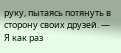руку, пытаясь потянуть в сторону своих друзей. — Я как раз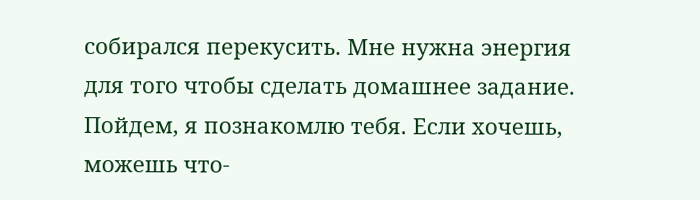собирался перекусить. Мне нужна энергия для того чтобы сделать домашнее задание. Пойдем, я познакомлю тебя. Если хочешь, можешь что-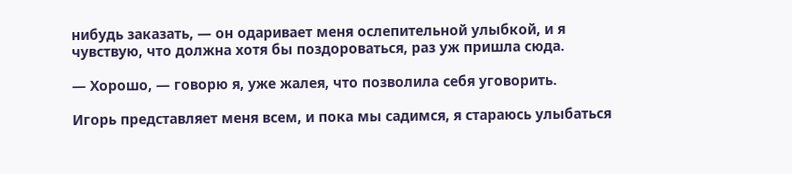нибудь заказать, — он одаривает меня ослепительной улыбкой, и я чувствую, что должна хотя бы поздороваться, раз уж пришла сюда.

— Хорошо, — говорю я, уже жалея, что позволила себя уговорить.

Игорь представляет меня всем, и пока мы садимся, я стараюсь улыбаться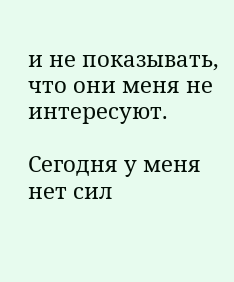и не показывать, что они меня не интересуют.

Сегодня у меня нет сил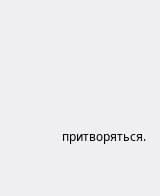притворяться.